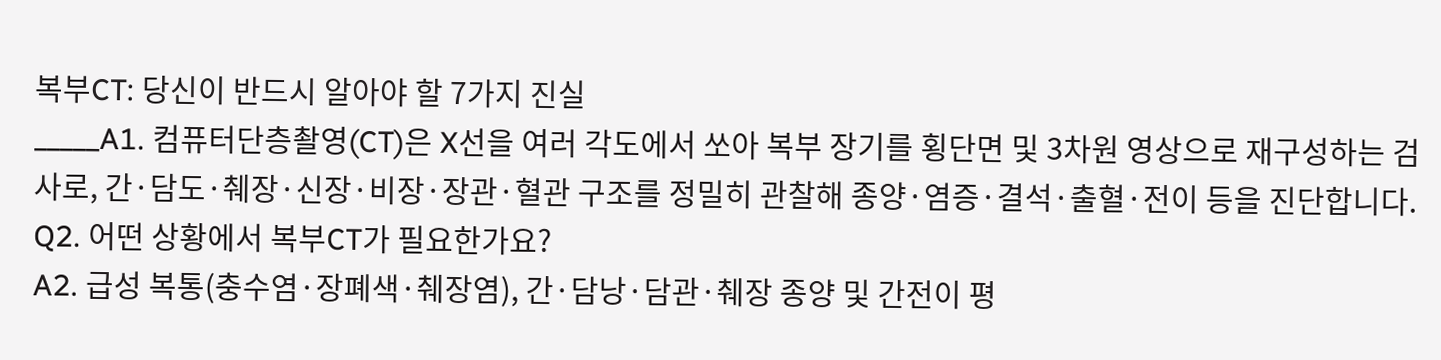복부CT: 당신이 반드시 알아야 할 7가지 진실
_____A1. 컴퓨터단층촬영(CT)은 X선을 여러 각도에서 쏘아 복부 장기를 횡단면 및 3차원 영상으로 재구성하는 검사로, 간·담도·췌장·신장·비장·장관·혈관 구조를 정밀히 관찰해 종양·염증·결석·출혈·전이 등을 진단합니다.
Q2. 어떤 상황에서 복부CT가 필요한가요?
A2. 급성 복통(충수염·장폐색·췌장염), 간·담낭·담관·췌장 종양 및 간전이 평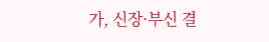가, 신장·부신 결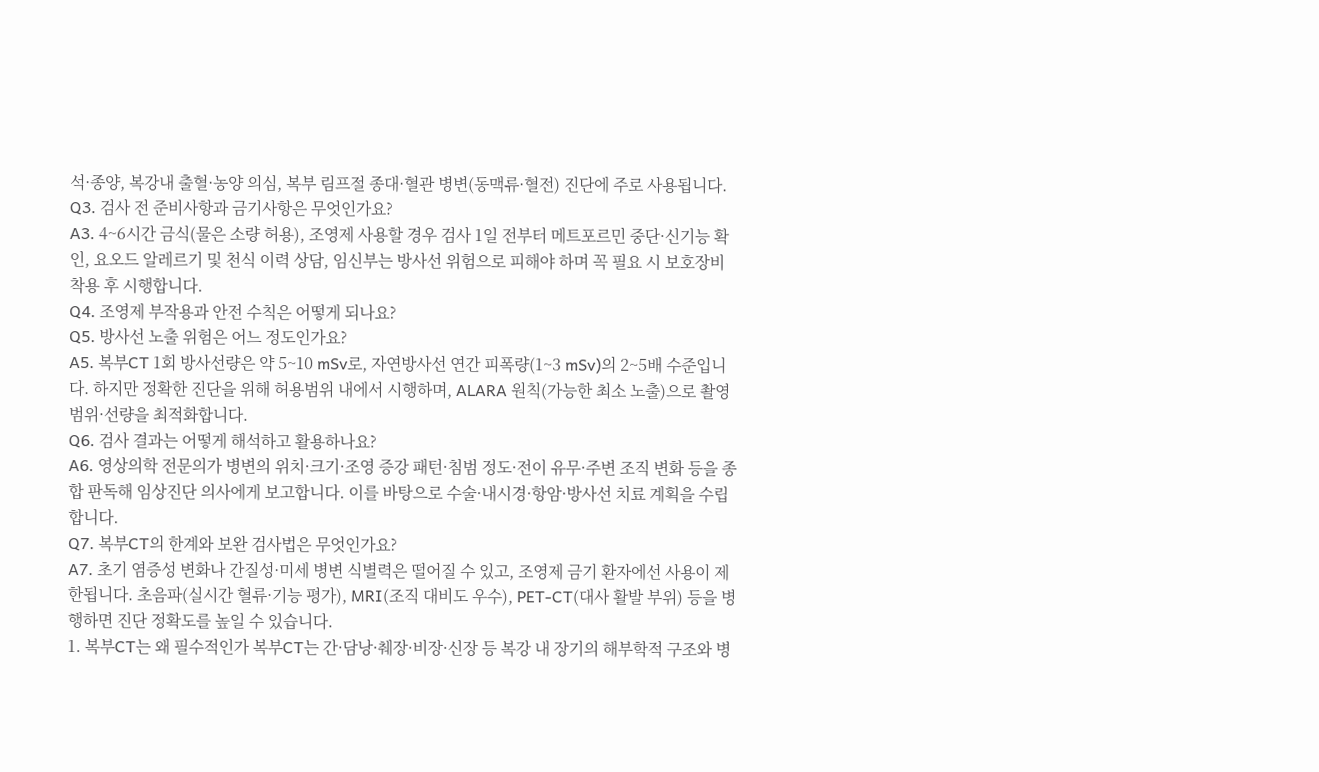석·종양, 복강내 출혈·농양 의심, 복부 림프절 종대·혈관 병변(동맥류·혈전) 진단에 주로 사용됩니다.
Q3. 검사 전 준비사항과 금기사항은 무엇인가요?
A3. 4~6시간 금식(물은 소량 허용), 조영제 사용할 경우 검사 1일 전부터 메트포르민 중단·신기능 확인, 요오드 알레르기 및 천식 이력 상담, 임신부는 방사선 위험으로 피해야 하며 꼭 필요 시 보호장비 착용 후 시행합니다.
Q4. 조영제 부작용과 안전 수칙은 어떻게 되나요?
Q5. 방사선 노출 위험은 어느 정도인가요?
A5. 복부CT 1회 방사선량은 약 5~10 mSv로, 자연방사선 연간 피폭량(1~3 mSv)의 2~5배 수준입니다. 하지만 정확한 진단을 위해 허용범위 내에서 시행하며, ALARA 원칙(가능한 최소 노출)으로 촬영 범위·선량을 최적화합니다.
Q6. 검사 결과는 어떻게 해석하고 활용하나요?
A6. 영상의학 전문의가 병변의 위치·크기·조영 증강 패턴·침범 정도·전이 유무·주변 조직 변화 등을 종합 판독해 임상진단 의사에게 보고합니다. 이를 바탕으로 수술·내시경·항암·방사선 치료 계획을 수립합니다.
Q7. 복부CT의 한계와 보완 검사법은 무엇인가요?
A7. 초기 염증성 변화나 간질성·미세 병변 식별력은 떨어질 수 있고, 조영제 금기 환자에선 사용이 제한됩니다. 초음파(실시간 혈류·기능 평가), MRI(조직 대비도 우수), PET-CT(대사 활발 부위) 등을 병행하면 진단 정확도를 높일 수 있습니다.
1. 복부CT는 왜 필수적인가 복부CT는 간·담낭·췌장·비장·신장 등 복강 내 장기의 해부학적 구조와 병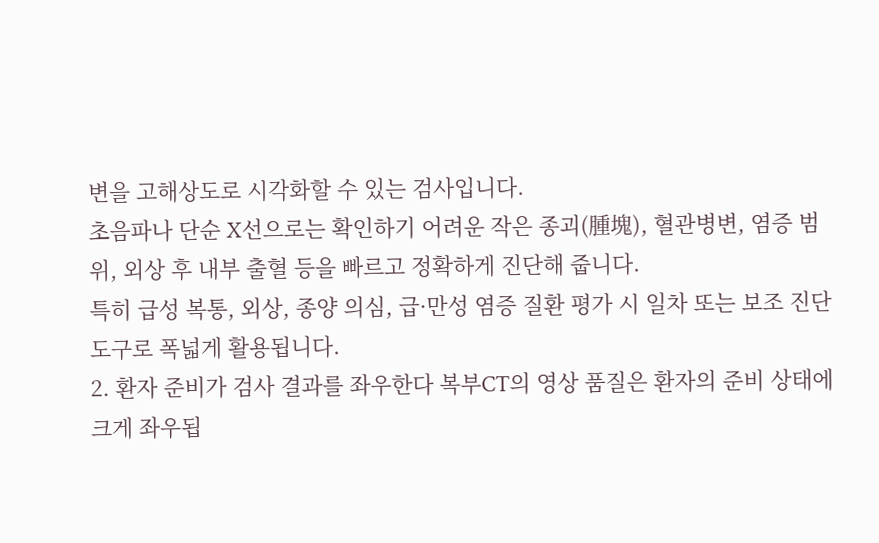변을 고해상도로 시각화할 수 있는 검사입니다.
초음파나 단순 X선으로는 확인하기 어려운 작은 종괴(腫塊), 혈관병변, 염증 범위, 외상 후 내부 출혈 등을 빠르고 정확하게 진단해 줍니다.
특히 급성 복통, 외상, 종양 의심, 급·만성 염증 질환 평가 시 일차 또는 보조 진단 도구로 폭넓게 활용됩니다.
2. 환자 준비가 검사 결과를 좌우한다 복부CT의 영상 품질은 환자의 준비 상태에 크게 좌우됩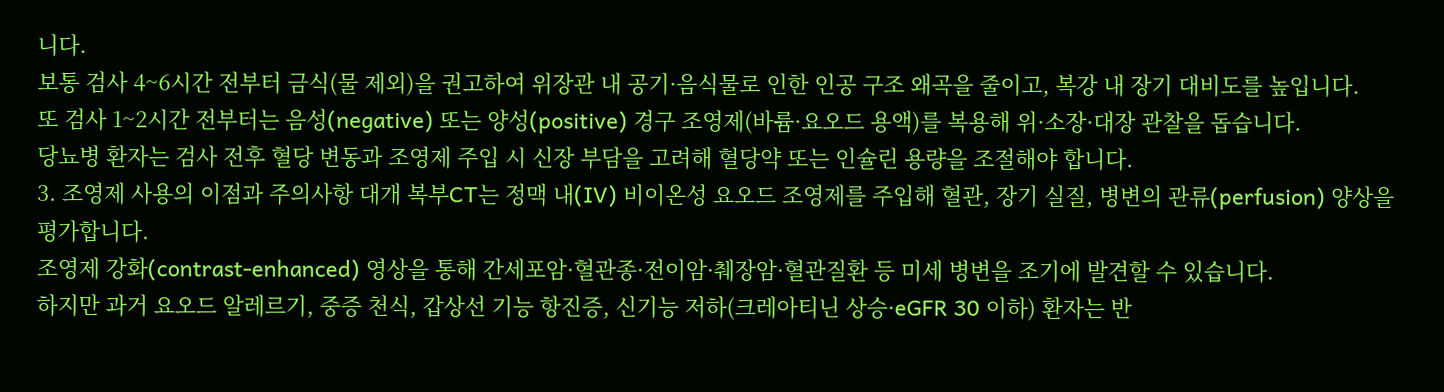니다.
보통 검사 4~6시간 전부터 금식(물 제외)을 권고하여 위장관 내 공기·음식물로 인한 인공 구조 왜곡을 줄이고, 복강 내 장기 대비도를 높입니다.
또 검사 1~2시간 전부터는 음성(negative) 또는 양성(positive) 경구 조영제(바륨·요오드 용액)를 복용해 위·소장·대장 관찰을 돕습니다.
당뇨병 환자는 검사 전후 혈당 변동과 조영제 주입 시 신장 부담을 고려해 혈당약 또는 인슐린 용량을 조절해야 합니다.
3. 조영제 사용의 이점과 주의사항 대개 복부CT는 정맥 내(IV) 비이온성 요오드 조영제를 주입해 혈관, 장기 실질, 병변의 관류(perfusion) 양상을 평가합니다.
조영제 강화(contrast-enhanced) 영상을 통해 간세포암·혈관종·전이암·췌장암·혈관질환 등 미세 병변을 조기에 발견할 수 있습니다.
하지만 과거 요오드 알레르기, 중증 천식, 갑상선 기능 항진증, 신기능 저하(크레아티닌 상승·eGFR 30 이하) 환자는 반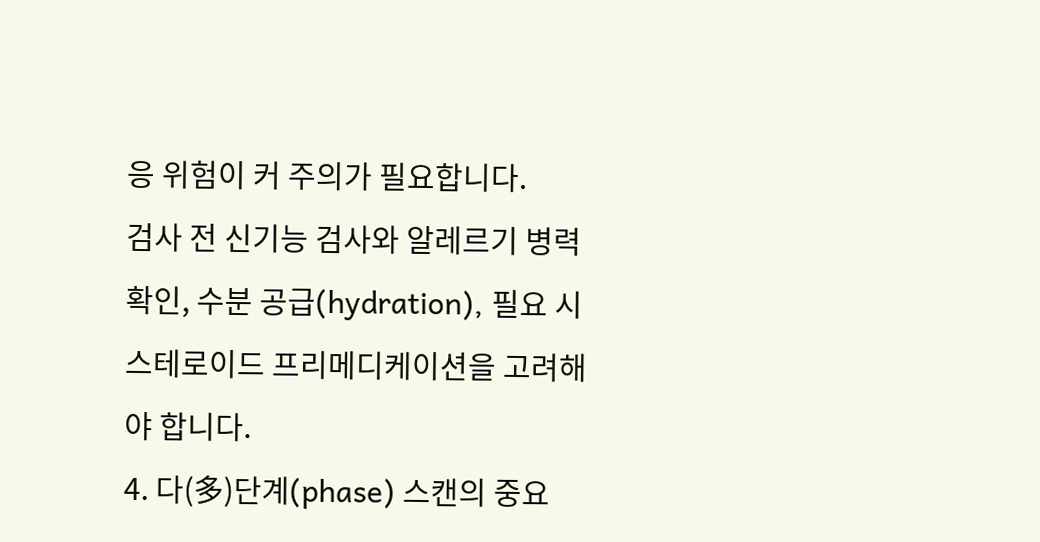응 위험이 커 주의가 필요합니다.
검사 전 신기능 검사와 알레르기 병력 확인, 수분 공급(hydration), 필요 시 스테로이드 프리메디케이션을 고려해야 합니다.
4. 다(多)단계(phase) 스캔의 중요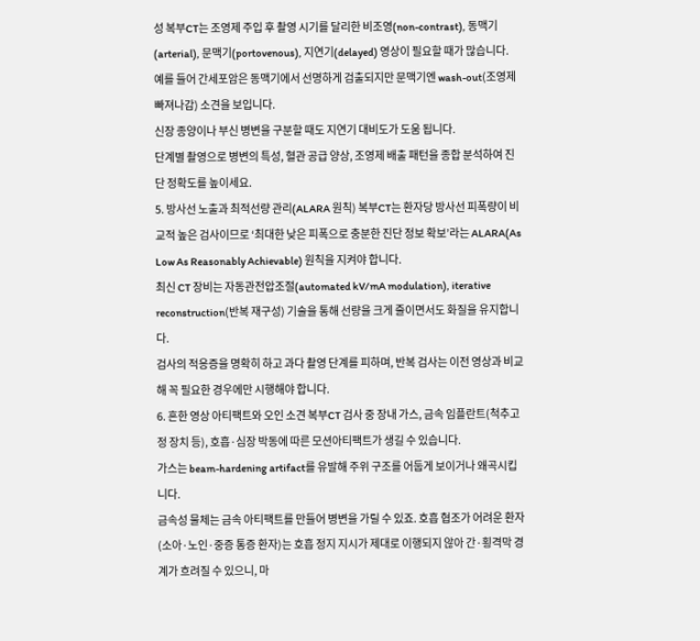성 복부CT는 조영제 주입 후 촬영 시기를 달리한 비조영(non-contrast), 동맥기(arterial), 문맥기(portovenous), 지연기(delayed) 영상이 필요할 때가 많습니다.
예를 들어 간세포암은 동맥기에서 선명하게 검출되지만 문맥기엔 wash-out(조영제 빠져나감) 소견을 보입니다.
신장 종양이나 부신 병변을 구분할 때도 지연기 대비도가 도움 됩니다.
단계별 촬영으로 병변의 특성, 혈관 공급 양상, 조영제 배출 패턴을 종합 분석하여 진단 정확도를 높이세요.
5. 방사선 노출과 최적선량 관리(ALARA 원칙) 복부CT는 환자당 방사선 피폭량이 비교적 높은 검사이므로 ‘최대한 낮은 피폭으로 충분한 진단 정보 확보’라는 ALARA(As Low As Reasonably Achievable) 원칙을 지켜야 합니다.
최신 CT 장비는 자동관전압조절(automated kV/mA modulation), iterative reconstruction(반복 재구성) 기술을 통해 선량을 크게 줄이면서도 화질을 유지합니다.
검사의 적응증을 명확히 하고 과다 촬영 단계를 피하며, 반복 검사는 이전 영상과 비교해 꼭 필요한 경우에만 시행해야 합니다.
6. 흔한 영상 아티팩트와 오인 소견 복부CT 검사 중 장내 가스, 금속 임플란트(척추고정 장치 등), 호흡·심장 박동에 따른 모션아티팩트가 생길 수 있습니다.
가스는 beam-hardening artifact를 유발해 주위 구조를 어둡게 보이거나 왜곡시킵니다.
금속성 물체는 금속 아티팩트를 만들어 병변을 가릴 수 있죠. 호흡 협조가 어려운 환자(소아·노인·중증 통증 환자)는 호흡 정지 지시가 제대로 이행되지 않아 간·횡격막 경계가 흐려질 수 있으니, 마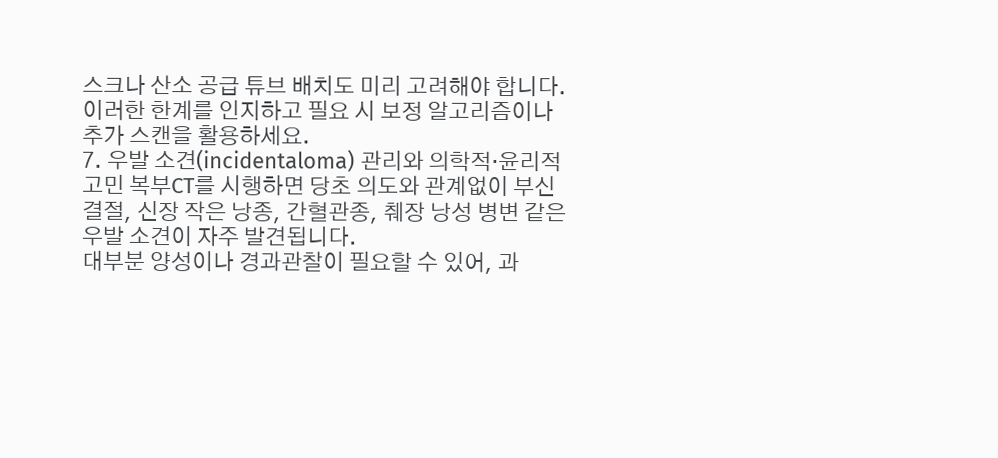스크나 산소 공급 튜브 배치도 미리 고려해야 합니다.
이러한 한계를 인지하고 필요 시 보정 알고리즘이나 추가 스캔을 활용하세요.
7. 우발 소견(incidentaloma) 관리와 의학적·윤리적 고민 복부CT를 시행하면 당초 의도와 관계없이 부신 결절, 신장 작은 낭종, 간혈관종, 췌장 낭성 병변 같은 우발 소견이 자주 발견됩니다.
대부분 양성이나 경과관찰이 필요할 수 있어, 과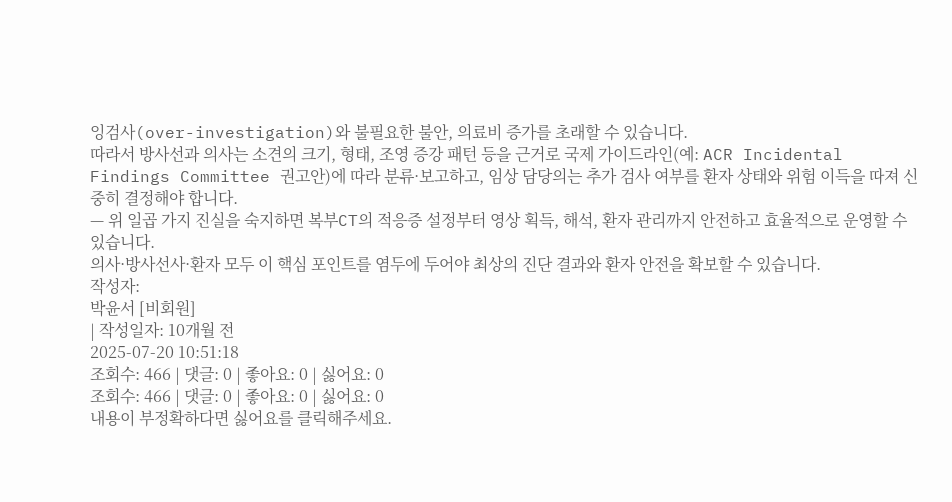잉검사(over-investigation)와 불필요한 불안, 의료비 증가를 초래할 수 있습니다.
따라서 방사선과 의사는 소견의 크기, 형태, 조영 증강 패턴 등을 근거로 국제 가이드라인(예: ACR Incidental Findings Committee 권고안)에 따라 분류·보고하고, 임상 담당의는 추가 검사 여부를 환자 상태와 위험 이득을 따져 신중히 결정해야 합니다.
— 위 일곱 가지 진실을 숙지하면 복부CT의 적응증 설정부터 영상 획득, 해석, 환자 관리까지 안전하고 효율적으로 운영할 수 있습니다.
의사·방사선사·환자 모두 이 핵심 포인트를 염두에 두어야 최상의 진단 결과와 환자 안전을 확보할 수 있습니다.
작성자:
박윤서 [비회원]
| 작성일자: 10개월 전
2025-07-20 10:51:18
조회수: 466 | 댓글: 0 | 좋아요: 0 | 싫어요: 0
조회수: 466 | 댓글: 0 | 좋아요: 0 | 싫어요: 0
내용이 부정확하다면 싫어요를 클릭해주세요.